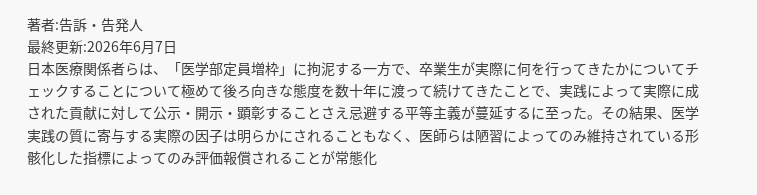著者:告訴・告発人
最終更新:2026年6月7日
日本医療関係者らは、「医学部定員増枠」に拘泥する一方で、卒業生が実際に何を行ってきたかについてチェックすることについて極めて後ろ向きな態度を数十年に渡って続けてきたことで、実践によって実際に成された貢献に対して公示・開示・顕彰することさえ忌避する平等主義が蔓延するに至った。その結果、医学実践の質に寄与する実際の因子は明らかにされることもなく、医師らは陋習によってのみ維持されている形骸化した指標によってのみ評価報償されることが常態化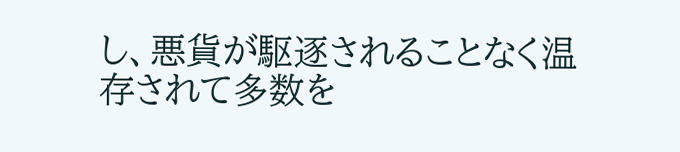し、悪貨が駆逐されることなく温存されて多数を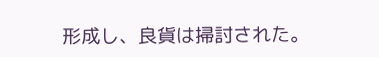形成し、良貨は掃討された。